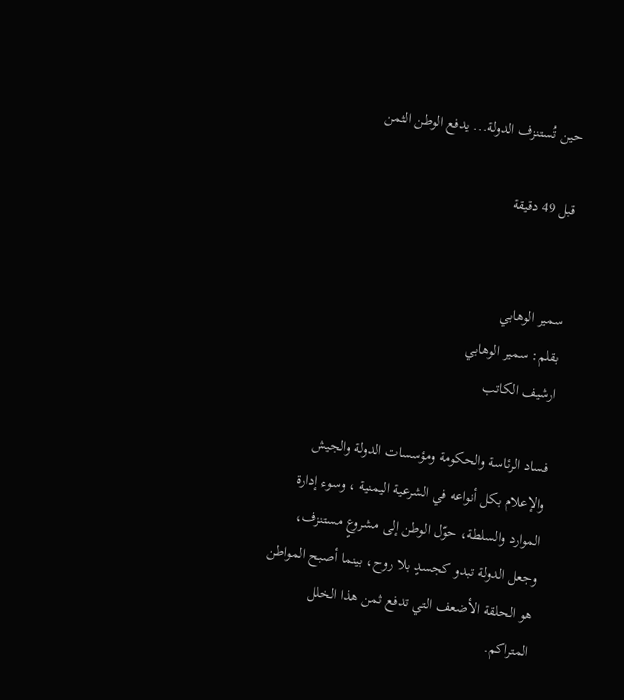حين تُستنزف الدولة... يدفع الوطن الثمن

قبل 49 دقيقة


سمير الوهابي
بقلم: سمير الوهابي
ارشيف الكاتب

فساد الرئاسة والحكومة ومؤسسات الدولة والجيش والإعلام بكل أنواعه في الشرعية اليمنية ، وسوء إدارة الموارد والسلطة، حوّل الوطن إلى مشروعٍ مستنزف، وجعل الدولة تبدو كجسدٍ بلا روح، بينما أصبح المواطن هو الحلقة الأضعف التي تدفع ثمن هذا الخلل المتراكم.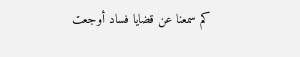كم سمعنا عن قضايا فساد أوجعت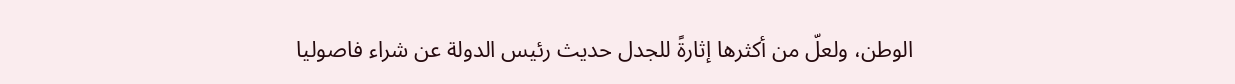الوطن، ولعلّ من أكثرها إثارةً للجدل حديث رئيس الدولة عن شراء فاصوليا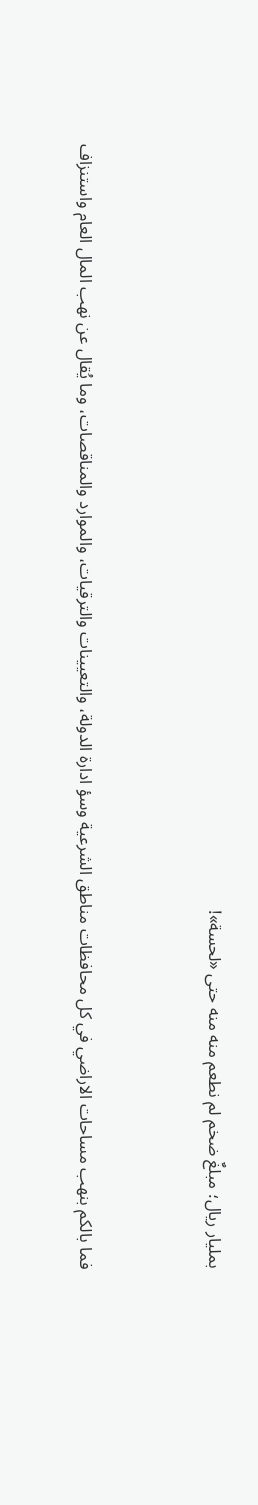بمليار ريال؛ مبلغٌ ضخم لم نطعم منه منه حتى «لحسة»!


فما بالكم بنهب مساحات الاراضي في كل محافظات مناطق الشرعية وسؤ ادارة الدولة، والتعيينات والترقيات، والموارد والمناقصات، وما يُقال عن نهب المال العام واستنزاف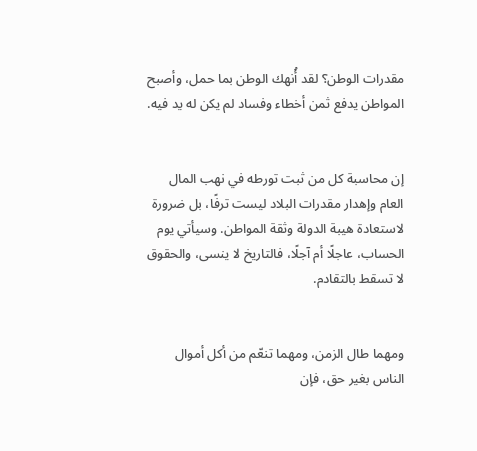مقدرات الوطن؟ لقد أُنهك الوطن بما حمل، وأصبح المواطن يدفع ثمن أخطاء وفساد لم يكن له يد فيه.


إن محاسبة كل من ثبت تورطه في نهب المال العام وإهدار مقدرات البلاد ليست ترفًا، بل ضرورة لاستعادة هيبة الدولة وثقة المواطن. وسيأتي يوم الحساب، عاجلًا أم آجلًا، فالتاريخ لا ينسى، والحقوق لا تسقط بالتقادم.


ومهما طال الزمن، ومهما تنعّم من أكل أموال الناس بغير حق، فإن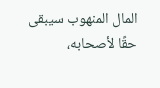المال المنهوب سيبقى حقًا لأصحابه،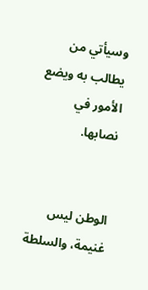وسيأتي من يطالب به ويضع الأمور في نصابها.


الوطن ليس غنيمة، والسلطة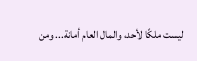ليست ملكًا لأحد، والمال العام أمانة... ومن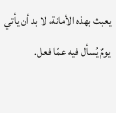يعبث بهذه الأمانة، لا بد أن يأتي يومٌ يُسأل فيه عمّا فعل.